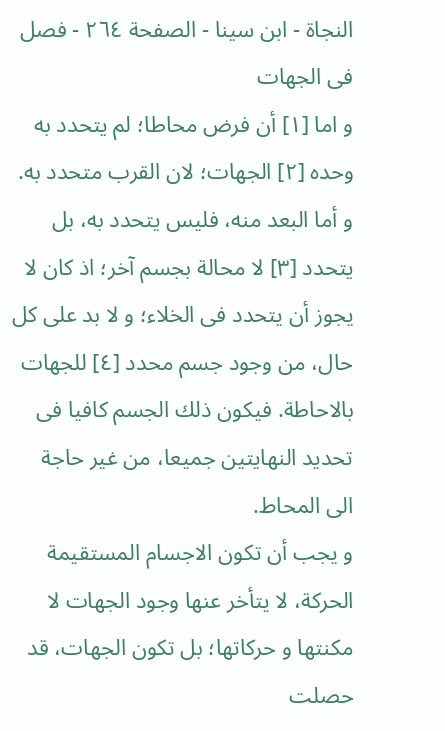النجاة - ابن سينا - الصفحة ٢٦٤ - فصل فى الجهات
و اما [١] أن فرض محاطا؛ لم يتحدد به وحده [٢] الجهات؛ لان القرب متحدد به. و أما البعد منه، فليس يتحدد به، بل يتحدد [٣] لا محالة بجسم آخر؛ اذ كان لا يجوز أن يتحدد فى الخلاء؛ و لا بد على كل حال، من وجود جسم محدد [٤] للجهات بالاحاطة. فيكون ذلك الجسم كافيا فى تحديد النهايتين جميعا، من غير حاجة الى المحاط.
و يجب أن تكون الاجسام المستقيمة الحركة، لا يتأخر عنها وجود الجهات لا مكنتها و حركاتها؛ بل تكون الجهات، قد حصلت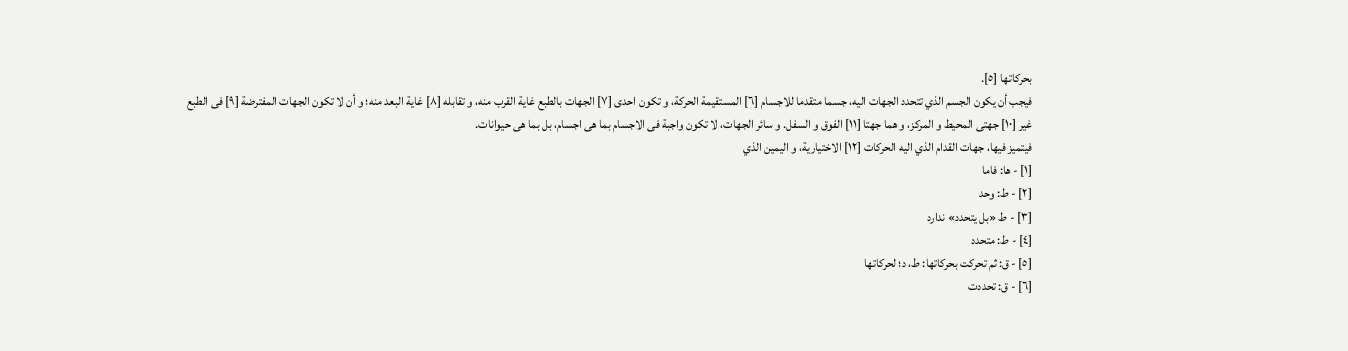بحركاتها [٥].
فيجب أن يكون الجسم الذي تتحدد الجهات اليه، جسما متقدما للاجسام [٦] المستقيمة الحركة، و تكون احدى [٧] الجهات بالطبع غاية القرب منه، و تقابله [٨] غاية البعد منه؛ و أن لا تكون الجهات المفترضة [٩] فى الطبع غير [١٠] جهتى المحيط و المركز، و هما جهتا [١١] الفوق و السفل. و سائر الجهات، لا تكون واجبة فى الاجسام بما هى اجسام، بل بما هى حيوانات.
فيتميز فيها، جهات القدام الذي اليه الحركات [١٢] الاختيارية، و اليمين الذي
[١] - ها: فاما
[٢] - ط: وحد
[٣] - ط «بل يتحدد» ندارد
[٤] - ط: متحدد
[٥] - ق: ثم تحركت بحركاتها: ط، د؛ لحركاتها
[٦] - ق: تحددت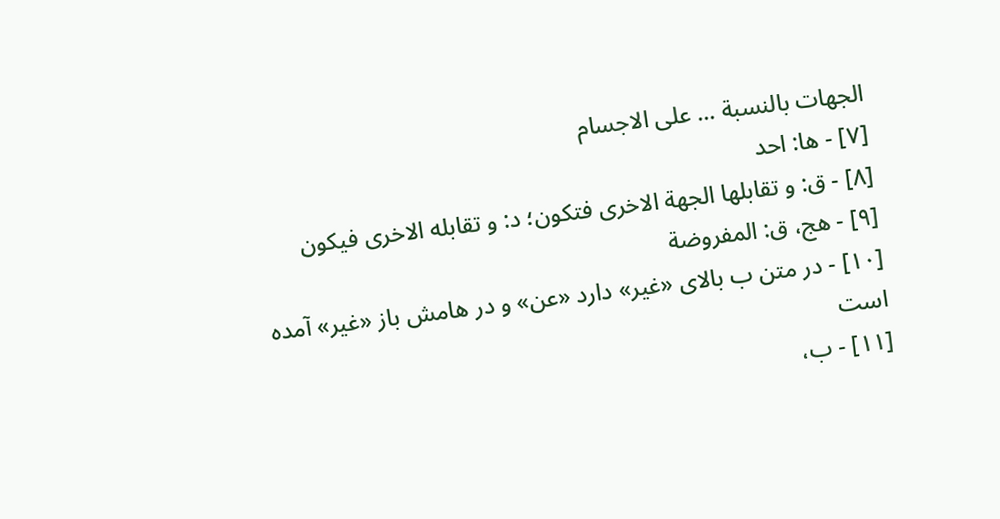الجهات بالنسبة ... على الاجسام
[٧] - ها: احد
[٨] - ق: و تقابلها الجهة الاخرى فتكون؛ د: و تقابله الاخرى فيكون
[٩] - هج، ق: المفروضة
[١٠] - در متن ب بالاى «غير» دارد «عن» و در هامش باز «غير» آمده است
[١١] - ب،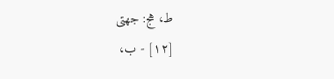ط، هج: جهتى
[١٢] - ب،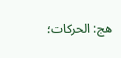هج: الحركات؛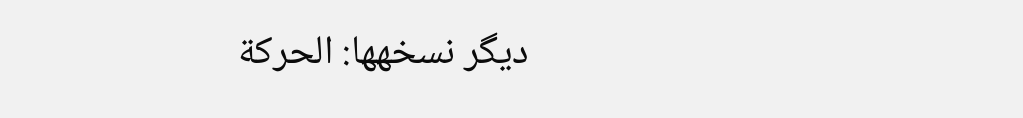ديگر نسخهها: الحركة